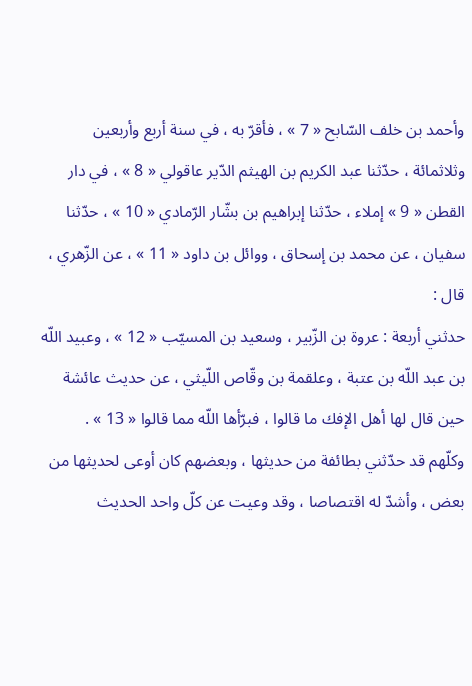وأحمد بن خلف السّابح « 7 » ، فأقرّ به ، في سنة أربع وأربعين وثلاثمائة ، حدّثنا عبد الكريم بن الهيثم الدّير عاقولي « 8 » ، في دار القطن « 9 » إملاء ، حدّثنا إبراهيم بن بشّار الرّمادي « 10 » ، حدّثنا سفيان ، عن محمد بن إسحاق ، ووائل بن داود « 11 » ، عن الزّهري ، قال :
حدثني أربعة : عروة بن الزّبير ، وسعيد بن المسيّب « 12 » ، وعبيد اللّه بن عبد اللّه بن عتبة ، وعلقمة بن وقّاص اللّيثي ، عن حديث عائشة حين قال لها أهل الإفك ما قالوا ، فبرّأها اللّه مما قالوا « 13 » .
وكلّهم قد حدّثني بطائفة من حديثها ، وبعضهم كان أوعى لحديثها من بعض ، وأشدّ له اقتصاصا ، وقد وعيت عن كلّ واحد الحديث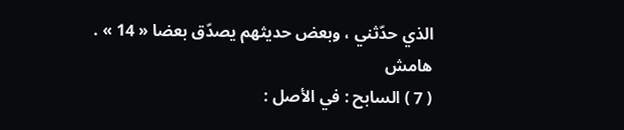الذي حدّثني ، وبعض حديثهم يصدّق بعضا « 14 » .
هامش
( 7 ) السابح : في الأصل :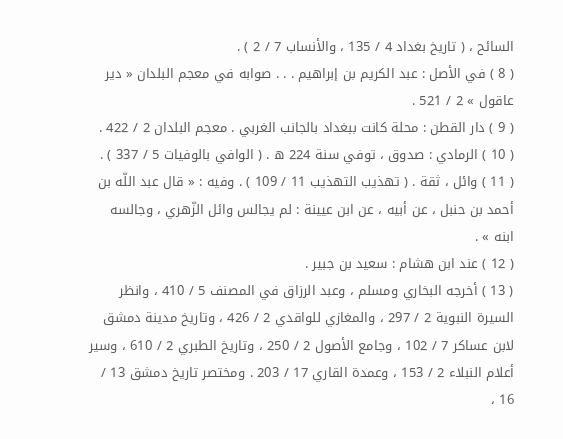السائح ، ( تاريخ بغداد 4 / 135 ، والأنساب 7 / 2 ) .
( 8 ) في الأصل : عبد الكريم بن إبراهيم . . . صوابه في معجم البلدان « دير عاقول » 2 / 521 .
( 9 ) دار القطن : محلة كانت ببغداد بالجانب الغربي . معجم البلدان 2 / 422 .
( 10 ) الرمادي : صدوق ، توفي سنة 224 ه . ( الوافي بالوفيات 5 / 337 ) .
( 11 ) وائل ، ثقة . ( تهذيب التهذيب 11 / 109 ) . وفيه : « قال عبد اللّه بن أحمد بن حنبل ، عن أبيه ، عن ابن عيينة : لم يجالس وائل الزّهري ، وجالسه ابنه » .
( 12 ) عند ابن هشام : سعيد بن جبير .
( 13 ) أخرجه البخاري ومسلم ، وعبد الرزاق في المصنف 5 / 410 ، وانظر السيرة النبوية 2 / 297 ، والمغازي للواقدي 2 / 426 ، وتاريخ مدينة دمشق لابن عساكر 7 / 102 ، وجامع الأصول 2 / 250 ، وتاريخ الطبري 2 / 610 ، وسير أعلام النبلاء 2 / 153 ، وعمدة القاري 17 / 203 . ومختصر تاريخ دمشق 13 / 16 ،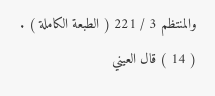والمنتظم 3 / 221 ( الطبعة الكاملة ) .
( 14 ) قال العيني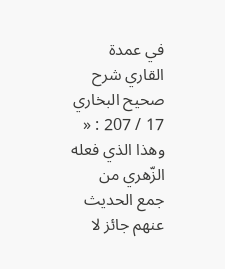في عمدة القاري شرح صحيح البخاري 17 / 207 : « وهذا الذي فعله الزّهري من جمع الحديث عنهم جائز لا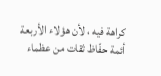كراهة فيه ، لأن هؤلاء الأربعة أئمة حفّاظ ثقات من عظماء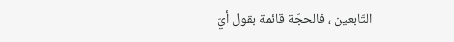التّابعين ، فالحجّة قائمة بقول أيّ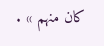كان منهم » .